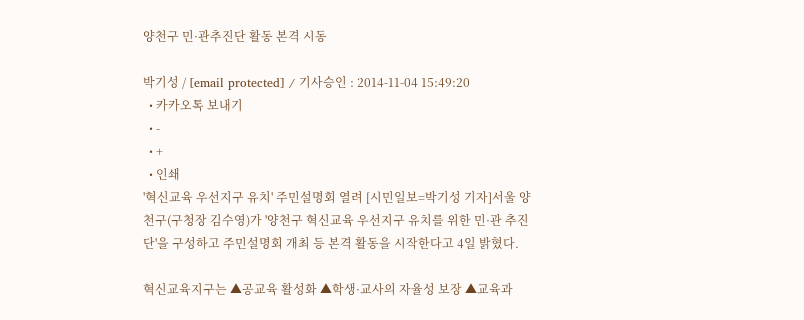양천구 민·관추진단 활동 본격 시동

박기성 / [email protected] / 기사승인 : 2014-11-04 15:49:20
  • 카카오톡 보내기
  • -
  • +
  • 인쇄
'혁신교육 우선지구 유치' 주민설명회 열려 [시민일보=박기성 기자]서울 양천구(구청장 김수영)가 '양천구 혁신교육 우선지구 유치를 위한 민·관 추진단'을 구성하고 주민설명회 개최 등 본격 활동을 시작한다고 4일 밝혔다.

혁신교육지구는 ▲공교육 활성화 ▲학생·교사의 자율성 보장 ▲교육과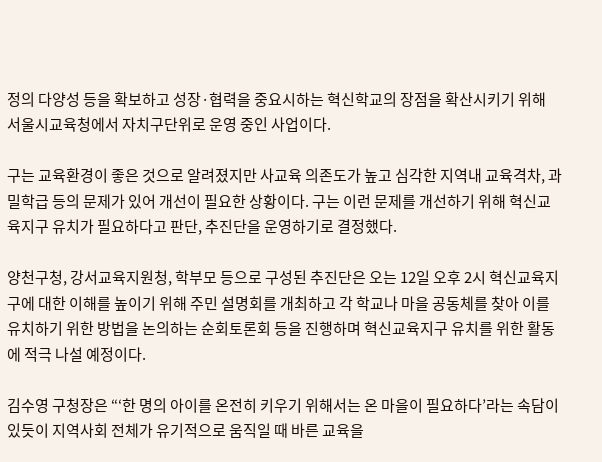정의 다양성 등을 확보하고 성장·협력을 중요시하는 혁신학교의 장점을 확산시키기 위해 서울시교육청에서 자치구단위로 운영 중인 사업이다.

구는 교육환경이 좋은 것으로 알려졌지만 사교육 의존도가 높고 심각한 지역내 교육격차, 과밀학급 등의 문제가 있어 개선이 필요한 상황이다. 구는 이런 문제를 개선하기 위해 혁신교육지구 유치가 필요하다고 판단, 추진단을 운영하기로 결정했다.

양천구청, 강서교육지원청, 학부모 등으로 구성된 추진단은 오는 12일 오후 2시 혁신교육지구에 대한 이해를 높이기 위해 주민 설명회를 개최하고 각 학교나 마을 공동체를 찾아 이를 유치하기 위한 방법을 논의하는 순회토론회 등을 진행하며 혁신교육지구 유치를 위한 활동에 적극 나설 예정이다.

김수영 구청장은 “‘한 명의 아이를 온전히 키우기 위해서는 온 마을이 필요하다’라는 속담이 있듯이 지역사회 전체가 유기적으로 움직일 때 바른 교육을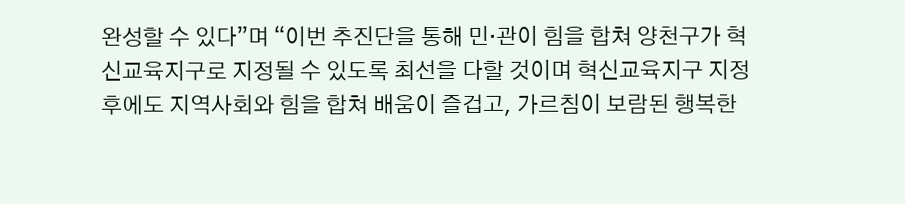완성할 수 있다”며 “이번 추진단을 통해 민·관이 힘을 합쳐 양천구가 혁신교육지구로 지정될 수 있도록 최선을 다할 것이며 혁신교육지구 지정 후에도 지역사회와 힘을 합쳐 배움이 즐겁고, 가르침이 보람된 행복한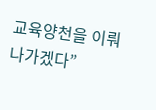교육양천을 이뤄 나가겠다”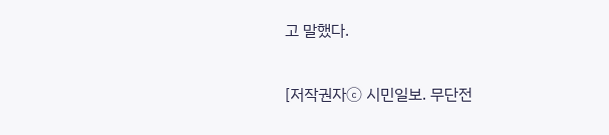고 말했다.

[저작권자ⓒ 시민일보. 무단전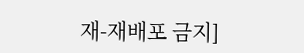재-재배포 금지]